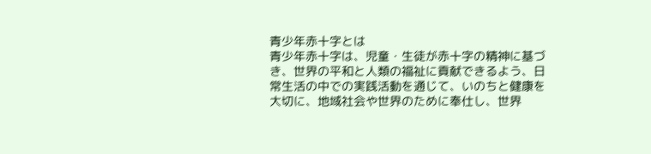青少年赤十字とは
青少年赤十字は、児童・生徒が赤十字の精神に基づき、世界の平和と人類の福祉に貢献できるよう、日常生活の中での実践活動を通じて、いのちと健康を大切に、地域社会や世界のために奉仕し、世界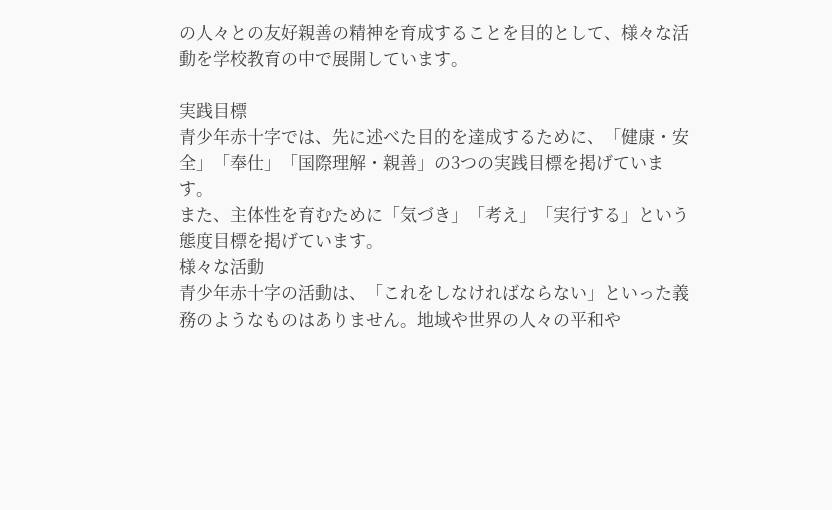の人々との友好親善の精神を育成することを目的として、様々な活動を学校教育の中で展開しています。

実践目標
青少年赤十字では、先に述べた目的を達成するために、「健康・安全」「奉仕」「国際理解・親善」の3つの実践目標を掲げています。
また、主体性を育むために「気づき」「考え」「実行する」という態度目標を掲げています。
様々な活動
青少年赤十字の活動は、「これをしなければならない」といった義務のようなものはありません。地域や世界の人々の平和や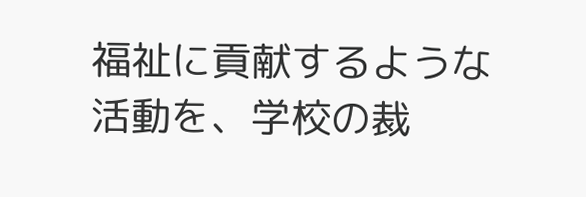福祉に貢献するような活動を、学校の裁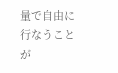量で自由に行なうことが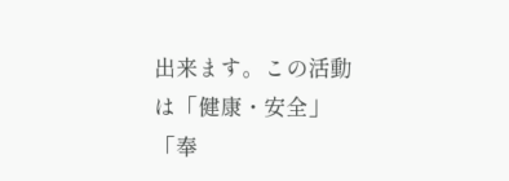出来ます。この活動は「健康・安全」「奉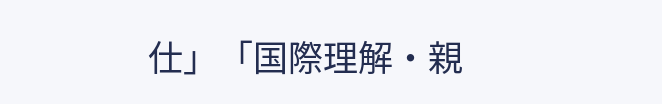仕」「国際理解・親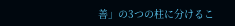善」の3つの柱に分けるこ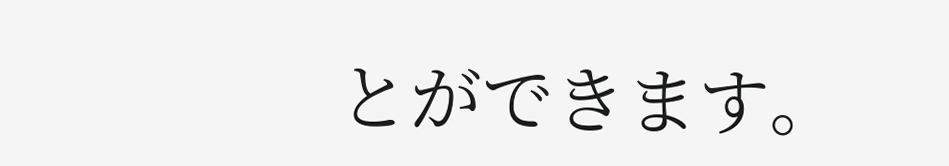とができます。